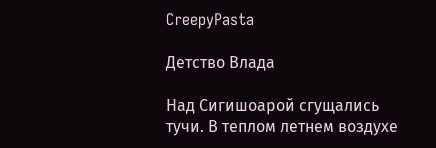CreepyPasta

Детство Влада

Над Сигишоарой сгущались тучи. В теплом летнем воздухе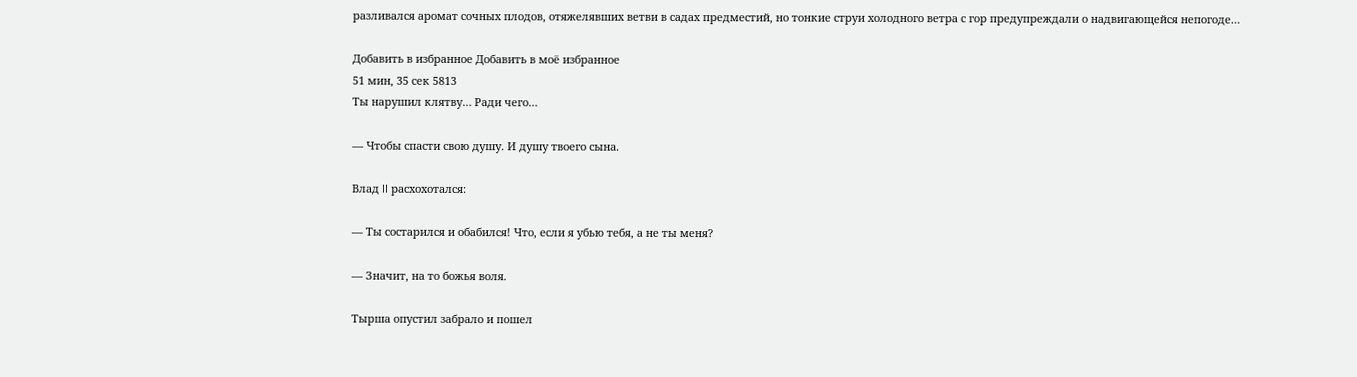разливался аромат сочных плодов, отяжелявших ветви в садах предместий, но тонкие струи холодного ветра с гор предупреждали о надвигающейся непогоде…

Добавить в избранное Добавить в моё избранное
51 мин, 35 сек 5813
Ты нарушил клятву… Ради чего…

— Чтобы спасти свою душу. И душу твоего сына.

Влад II расхохотался:

— Ты состарился и обабился! Что, если я убью тебя, а не ты меня?

— Значит, на то божья воля.

Тырша опустил забрало и пошел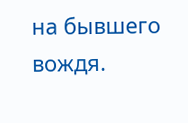на бывшего вождя.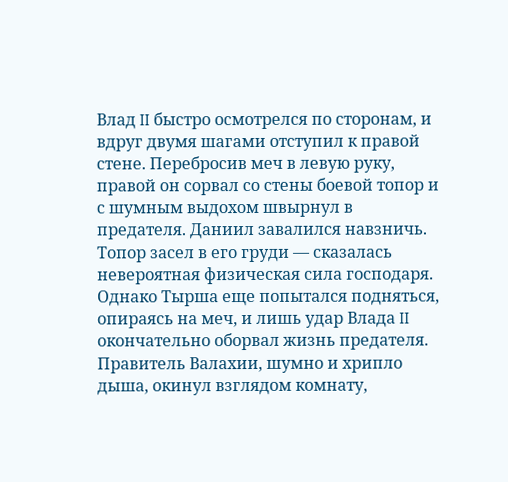Влад II быстро осмотрелся по сторонам, и вдруг двумя шагами отступил к правой стене. Перебросив меч в левую руку, правой он сорвал со стены боевой топор и с шумным выдохом швырнул в предателя. Даниил завалился навзничь. Топор засел в его груди — сказалась невероятная физическая сила господаря. Однако Тырша еще попытался подняться, опираясь на меч, и лишь удар Влада II окончательно оборвал жизнь предателя. Правитель Валахии, шумно и хрипло дыша, окинул взглядом комнату,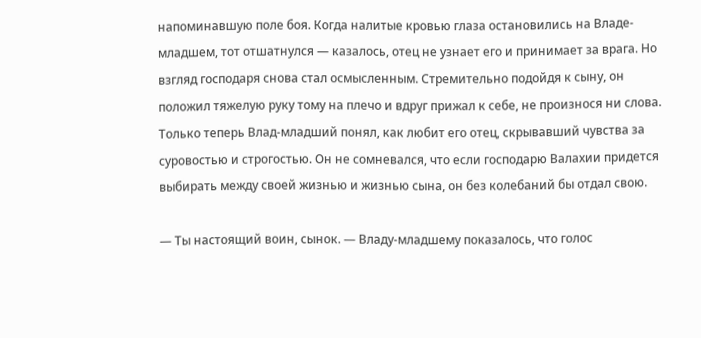напоминавшую поле боя. Когда налитые кровью глаза остановились на Владе-младшем, тот отшатнулся — казалось, отец не узнает его и принимает за врага. Но взгляд господаря снова стал осмысленным. Стремительно подойдя к сыну, он положил тяжелую руку тому на плечо и вдруг прижал к себе, не произнося ни слова. Только теперь Влад-младший понял, как любит его отец, скрывавший чувства за суровостью и строгостью. Он не сомневался, что если господарю Валахии придется выбирать между своей жизнью и жизнью сына, он без колебаний бы отдал свою.

— Ты настоящий воин, сынок. — Владу-младшему показалось, что голос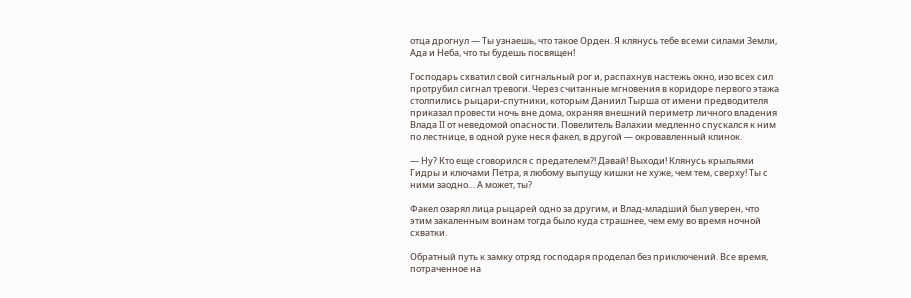отца дрогнул — Ты узнаешь, что такое Орден. Я клянусь тебе всеми силами Земли, Ада и Неба, что ты будешь посвящен!

Господарь схватил свой сигнальный рог и, распахнув настежь окно, изо всех сил протрубил сигнал тревоги. Через считанные мгновения в коридоре первого этажа столпились рыцари-спутники, которым Даниил Тырша от имени предводителя приказал провести ночь вне дома, охраняя внешний периметр личного владения Влада II от неведомой опасности. Повелитель Валахии медленно спускался к ним по лестнице, в одной руке неся факел, в другой — окровавленный клинок.

— Ну? Кто еще сговорился с предателем?! Давай! Выходи! Клянусь крыльями Гидры и ключами Петра, я любому выпущу кишки не хуже, чем тем, сверху! Ты с ними заодно… А может, ты?

Факел озарял лица рыцарей одно за другим, и Влад-младший был уверен, что этим закаленным воинам тогда было куда страшнее, чем ему во время ночной схватки.

Обратный путь к замку отряд господаря проделал без приключений. Все время, потраченное на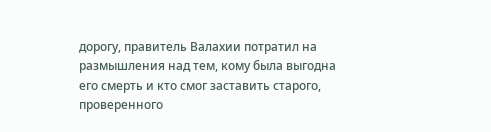дорогу, правитель Валахии потратил на размышления над тем, кому была выгодна его смерть и кто смог заставить старого, проверенного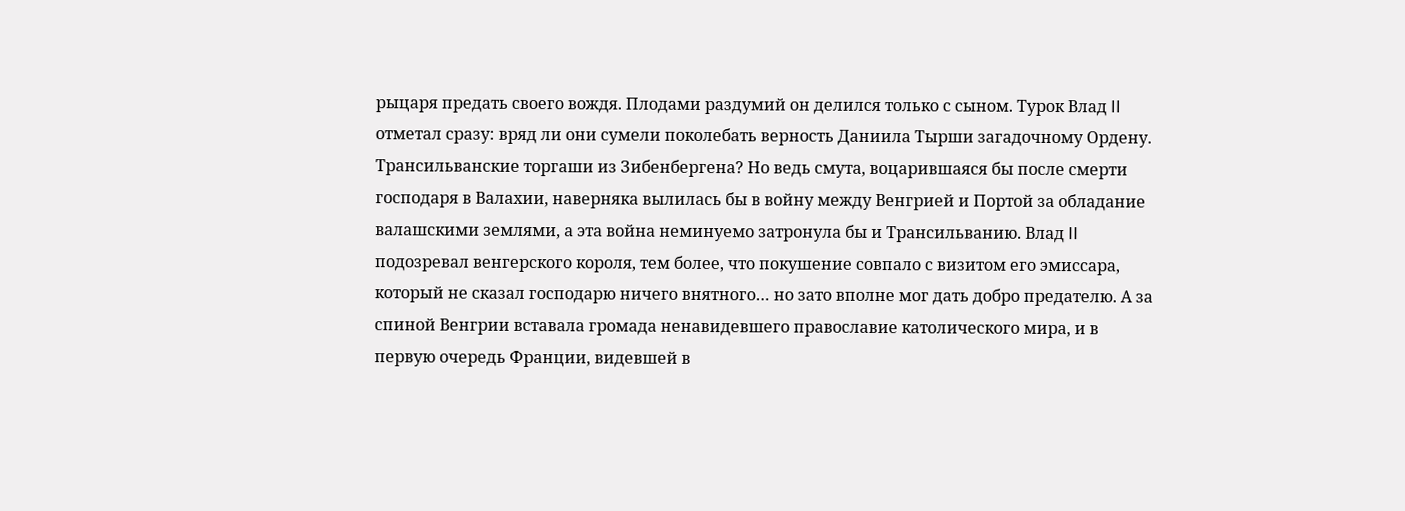рыцаря предать своего вождя. Плодами раздумий он делился только с сыном. Турок Влад II отметал сразу: вряд ли они сумели поколебать верность Даниила Тырши загадочному Ордену. Трансильванские торгаши из Зибенбергена? Но ведь смута, воцарившаяся бы после смерти господаря в Валахии, наверняка вылилась бы в войну между Венгрией и Портой за обладание валашскими землями, а эта война неминуемо затронула бы и Трансильванию. Влад II подозревал венгерского короля, тем более, что покушение совпало с визитом его эмиссара, который не сказал господарю ничего внятного… но зато вполне мог дать добро предателю. А за спиной Венгрии вставала громада ненавидевшего православие католического мира, и в первую очередь Франции, видевшей в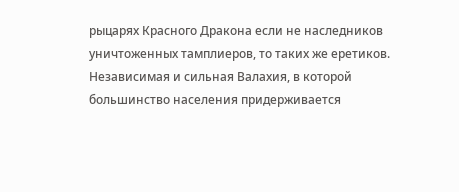рыцарях Красного Дракона если не наследников уничтоженных тамплиеров, то таких же еретиков. Независимая и сильная Валахия, в которой большинство населения придерживается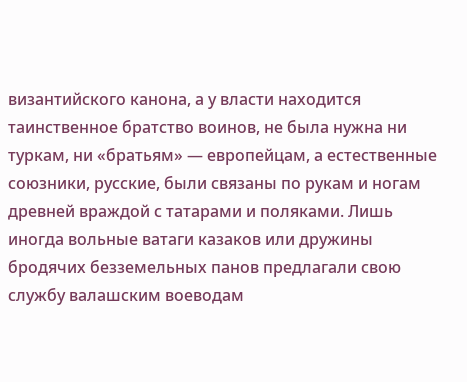византийского канона, а у власти находится таинственное братство воинов, не была нужна ни туркам, ни «братьям» — европейцам, а естественные союзники, русские, были связаны по рукам и ногам древней враждой с татарами и поляками. Лишь иногда вольные ватаги казаков или дружины бродячих безземельных панов предлагали свою службу валашским воеводам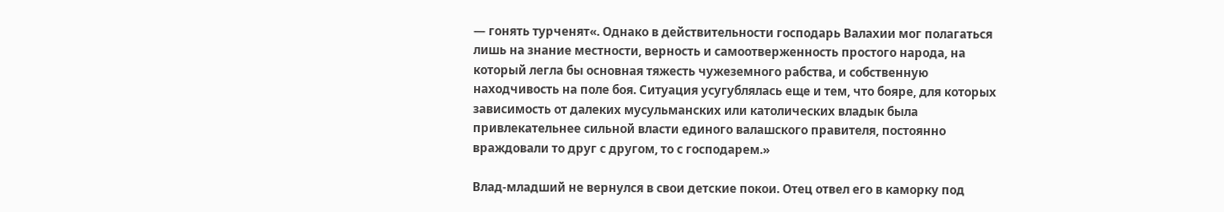— гонять турченят«. Однако в действительности господарь Валахии мог полагаться лишь на знание местности, верность и самоотверженность простого народа, на который легла бы основная тяжесть чужеземного рабства, и собственную находчивость на поле боя. Ситуация усугублялась еще и тем, что бояре, для которых зависимость от далеких мусульманских или католических владык была привлекательнее сильной власти единого валашского правителя, постоянно враждовали то друг с другом, то с господарем.»

Влад-младший не вернулся в свои детские покои. Отец отвел его в каморку под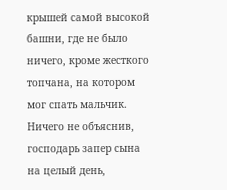крышей самой высокой башни, где не было ничего, кроме жесткого топчана, на котором мог спать мальчик. Ничего не объяснив, господарь запер сына на целый день,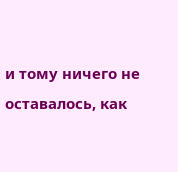и тому ничего не оставалось, как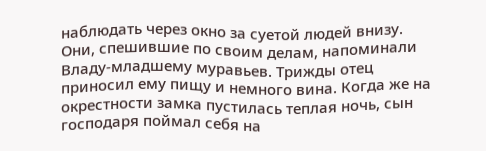наблюдать через окно за суетой людей внизу. Они, спешившие по своим делам, напоминали Владу-младшему муравьев. Трижды отец приносил ему пищу и немного вина. Когда же на окрестности замка пустилась теплая ночь, сын господаря поймал себя на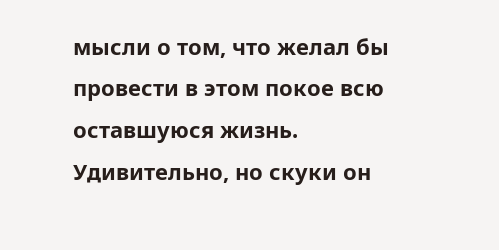мысли о том, что желал бы провести в этом покое всю оставшуюся жизнь. Удивительно, но скуки он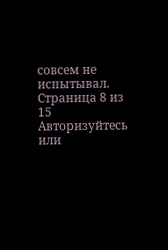совсем не испытывал.
Страница 8 из 15
Авторизуйтесь или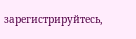зарегистрируйтесь,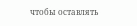чтобы оставлять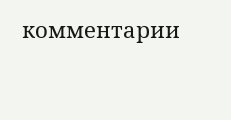комментарии